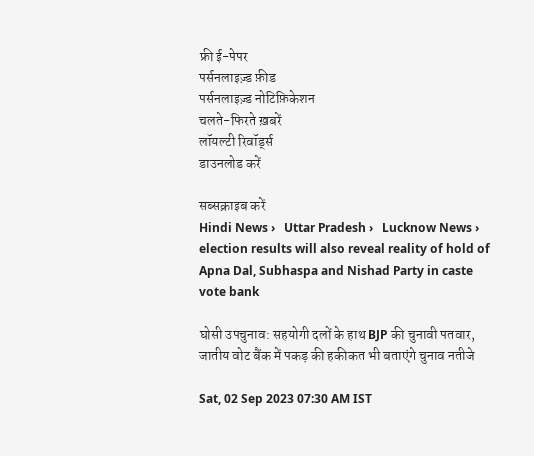फ्री ई-पेपर
पर्सनलाइज़्ड फ़ीड
पर्सनलाइज़्ड नोटिफ़िकेशन
चलते-फिरते ख़बरें
लॉयल्टी रिवॉर्ड्स
डाउनलोड करें

सब्सक्राइब करें
Hindi News ›   Uttar Pradesh ›   Lucknow News ›   election results will also reveal reality of hold of Apna Dal, Subhaspa and Nishad Party in caste vote bank

घोसी उपचुनाव: सहयोगी दलों के हाथ BJP की चुनावी पतवार, जातीय वोट बैंक में पकड़ की हकीकत भी बताएंगे चुनाव नतीजे

Sat, 02 Sep 2023 07:30 AM IST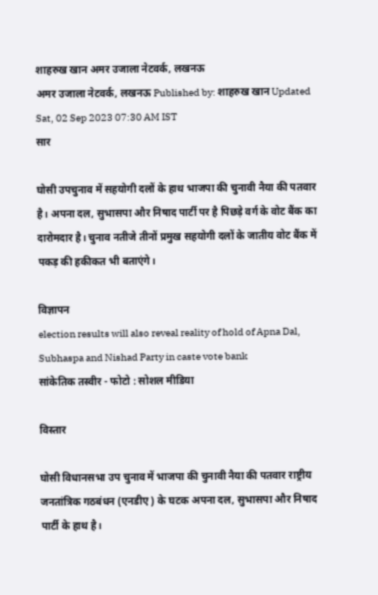शाहरुख खान अमर उजाला नेटवर्क, लखनऊ
अमर उजाला नेटवर्क, लखनऊ Published by: शाहरुख खान Updated Sat, 02 Sep 2023 07:30 AM IST
सार

घोसी उपचुनाव में सहयोगी दलों के हाथ भाजपा की चुनावी नैया की पतवार है। अपना दल, सुभासपा और निषाद पार्टी पर है पिछड़े वर्ग के वोट बैंक का दारोमदार है। चुनाव नतीजे तीनों प्रमुख सहयोगी दलों के जातीय वोट बैंक में पकड़ की हकीकत भी बताएंगे।

विज्ञापन
election results will also reveal reality of hold of Apna Dal, Subhaspa and Nishad Party in caste vote bank
सांकेतिक तस्वीर - फोटो : सोशल मीडिया

विस्तार

घोसी विधानसभा उप चुनाव में भाजपा की चुनावी नैया की पतवार राष्ट्रीय जनतांत्रिक गठबंधन (एनडीए) के घटक अपना दल, सुभासपा और निषाद पार्टी के हाथ है।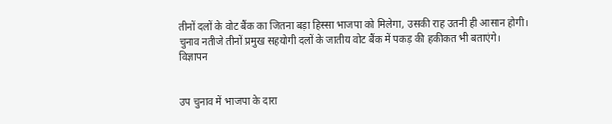तीनों दलों के वोट बैंक का जितना बड़ा हिस्सा भाजपा को मिलेगा, उसकी राह उतनी ही आसान होगी। चुनाव नतीजे तीनों प्रमुख सहयोगी दलों के जातीय वोट बैंक में पकड़ की हकीकत भी बताएंगे।
विज्ञापन


उप चुनाव में भाजपा के दारा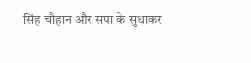सिंह चौहान और सपा के सुधाकर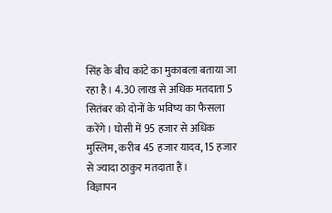सिंह के बीच कांटे का मुकाबला बताया जा रहा है। 4.30 लाख से अधिक मतदाता 5 सितंबर को दोनों के भविष्य का फैसला करेंगे। घोसी में 95 हजार से अधिक मुस्लिम, करीब 45 हजार यादव, 15 हजार से ज्यादा ठाकुर मतदाता हैं।
विज्ञापन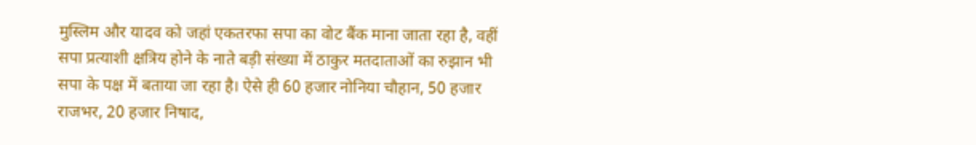मुस्लिम और यादव को जहां एकतरफा सपा का वोट बैंक माना जाता रहा है, वहीं सपा प्रत्याशी क्षत्रिय होने के नाते बड़ी संख्या में ठाकुर मतदाताओं का रुझान भी सपा के पक्ष में बताया जा रहा है। ऐसे ही 60 हजार नोनिया चौहान, 50 हजार राजभर, 20 हजार निषाद,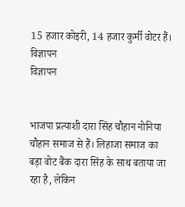15 हजार कोइरी, 14 हजार कुर्मी वोटर हैं।
विज्ञापन
विज्ञापन


भाजपा प्रत्याशी दारा सिंह चौहान नोनिया चौहान समाज से हैं। लिहाजा समाज का बड़ा वोट बैंक दारा सिंह के साथ बताया जा रहा है, लेकिन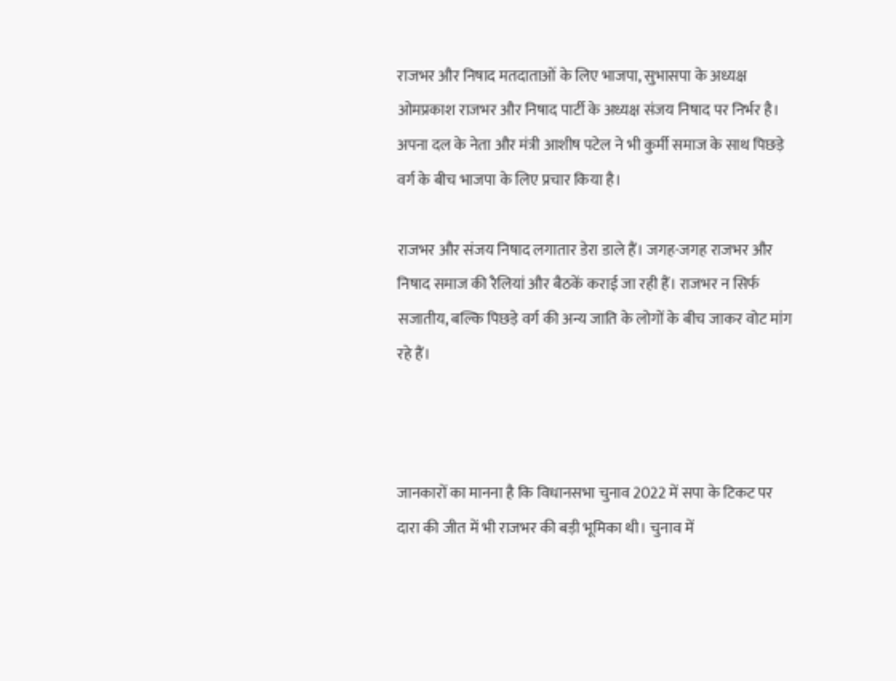राजभर और निषाद मतदाताओं के लिए भाजपा, सुभासपा के अध्यक्ष ओमप्रकाश राजभर और निषाद पार्टी के अध्यक्ष संजय निषाद पर निर्भर है। अपना दल के नेता और मंत्री आशीष पटेल ने भी कुर्मी समाज के साथ पिछड़े वर्ग के बीच भाजपा के लिए प्रचार किया है।

राजभर और संजय निषाद लगातार डेरा डाले हैं। जगह-जगह राजभर और निषाद समाज की रैलियां और बैठकें कराई जा रही हैं। राजभर न सिर्फ सजातीय, बल्कि पिछड़े वर्ग की अन्य जाति के लोगों के बीच जाकर वोट मांग रहे हैं।



जानकारों का मानना है कि विधानसभा चुनाव 2022 में सपा के टिकट पर दारा की जीत में भी राजभर की बड़ी भूमिका थी। चुनाव में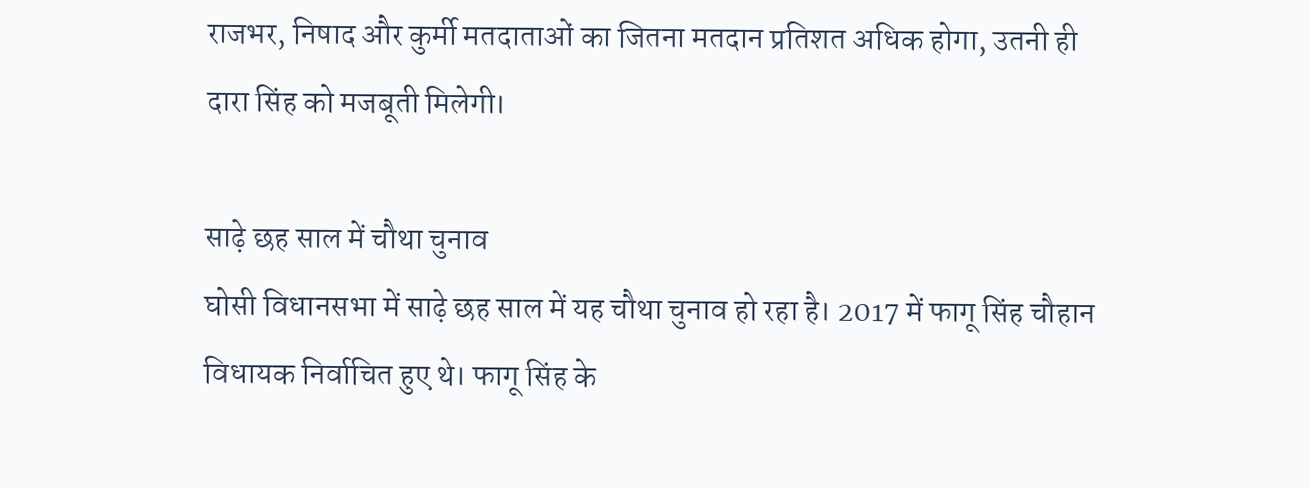राजभर, निषाद और कुर्मी मतदाताओं का जितना मतदान प्रतिशत अधिक होगा, उतनी ही दारा सिंह को मजबूती मिलेगी।

साढ़े छह साल में चौथा चुनाव
घोसी विधानसभा में साढ़े छह साल में यह चौथा चुनाव हो रहा है। 2017 में फागू सिंह चौहान विधायक निर्वाचित हुए थे। फागू सिंह के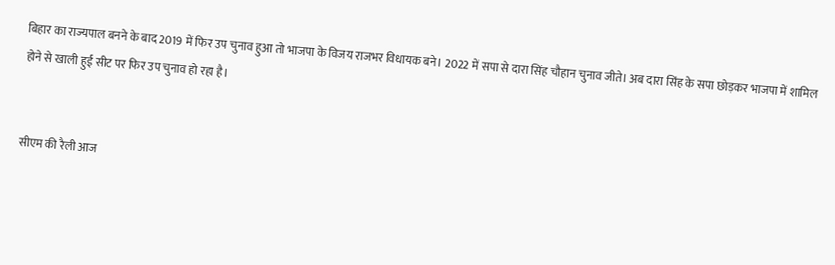बिहार का राज्यपाल बनने के बाद 2019 में फिर उप चुनाव हुआ तो भाजपा के विजय राजभर विधायक बने। 2022 में सपा से दारा सिंह चौहान चुनाव जीते। अब दारा सिंह के सपा छोड़कर भाजपा में शामिल होने से खाली हुई सीट पर फिर उप चुनाव हो रहा है।


सीएम की रैली आज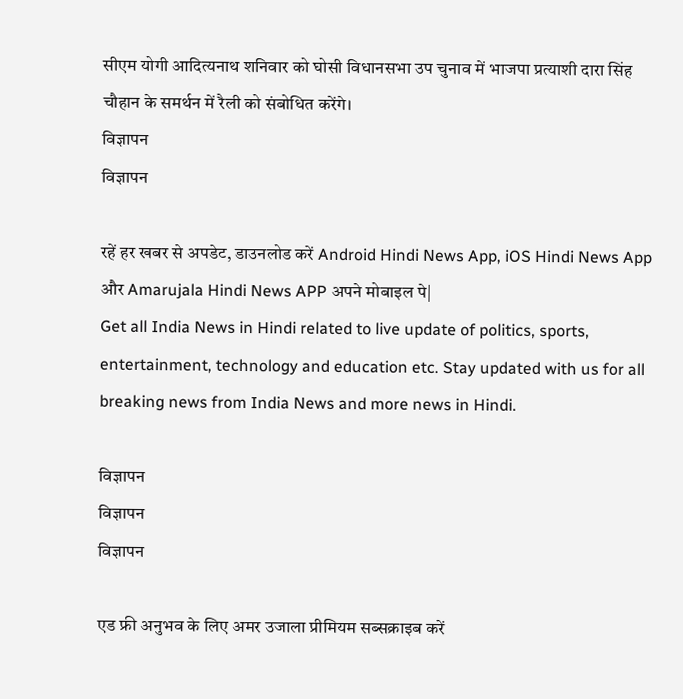सीएम योगी आदित्यनाथ शनिवार को घोसी विधानसभा उप चुनाव में भाजपा प्रत्याशी दारा सिंह चौहान के समर्थन में रैली को संबोधित करेंगे।
विज्ञापन
विज्ञापन

रहें हर खबर से अपडेट, डाउनलोड करें Android Hindi News App, iOS Hindi News App और Amarujala Hindi News APP अपने मोबाइल पे|
Get all India News in Hindi related to live update of politics, sports, entertainment, technology and education etc. Stay updated with us for all breaking news from India News and more news in Hindi.

विज्ञापन
विज्ञापन
विज्ञापन

एड फ्री अनुभव के लिए अमर उजाला प्रीमियम सब्सक्राइब करें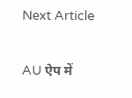Next Article

AU ऐप में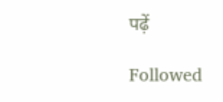पढ़ें

Followed